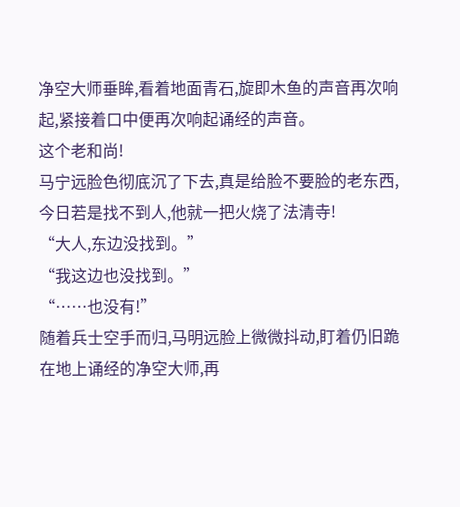净空大师垂眸,看着地面青石,旋即木鱼的声音再次响起,紧接着口中便再次响起诵经的声音。
这个老和尚!
马宁远脸色彻底沉了下去,真是给脸不要脸的老东西,今日若是找不到人,他就一把火烧了法清寺!
“大人,东边没找到。”
“我这边也没找到。”
“……也没有!”
随着兵士空手而归,马明远脸上微微抖动,盯着仍旧跪在地上诵经的净空大师,再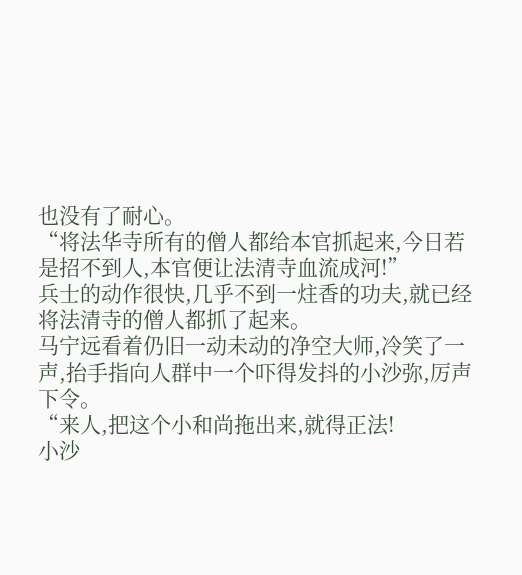也没有了耐心。
“将法华寺所有的僧人都给本官抓起来,今日若是招不到人,本官便让法清寺血流成河!”
兵士的动作很快,几乎不到一炷香的功夫,就已经将法清寺的僧人都抓了起来。
马宁远看着仍旧一动未动的净空大师,冷笑了一声,抬手指向人群中一个吓得发抖的小沙弥,厉声下令。
“来人,把这个小和尚拖出来,就得正法!
小沙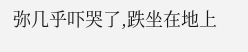弥几乎吓哭了,跌坐在地上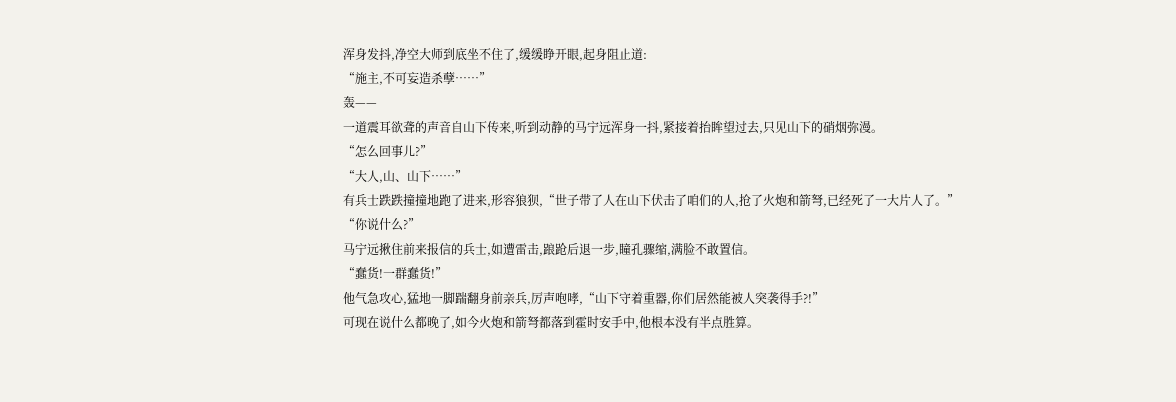浑身发抖,净空大师到底坐不住了,缓缓睁开眼,起身阻止道:
“施主,不可妄造杀孽……”
轰——
一道震耳欲聋的声音自山下传来,听到动静的马宁远浑身一抖,紧接着抬眸望过去,只见山下的硝烟弥漫。
“怎么回事儿?”
“大人,山、山下……”
有兵士跌跌撞撞地跑了进来,形容狼狈,“世子带了人在山下伏击了咱们的人,抢了火炮和箭弩,已经死了一大片人了。”
“你说什么?”
马宁远揪住前来报信的兵士,如遭雷击,踉跄后退一步,瞳孔骤缩,满脸不敢置信。
“蠢货!一群蠢货!”
他气急攻心,猛地一脚踹翻身前亲兵,厉声咆哮,“山下守着重器,你们居然能被人突袭得手?!”
可现在说什么都晚了,如今火炮和箭弩都落到霍时安手中,他根本没有半点胜算。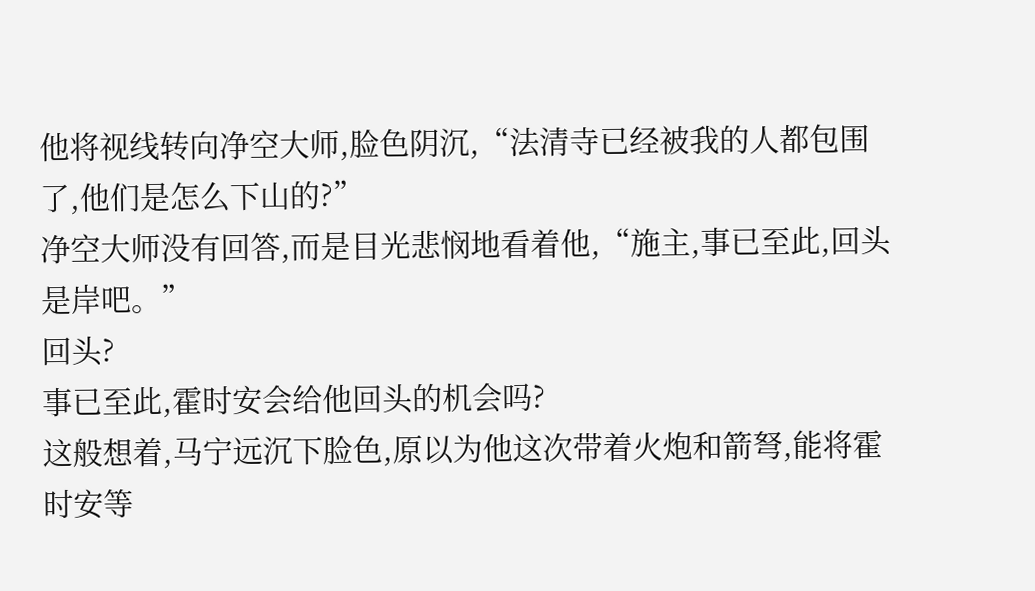他将视线转向净空大师,脸色阴沉,“法清寺已经被我的人都包围了,他们是怎么下山的?”
净空大师没有回答,而是目光悲悯地看着他,“施主,事已至此,回头是岸吧。”
回头?
事已至此,霍时安会给他回头的机会吗?
这般想着,马宁远沉下脸色,原以为他这次带着火炮和箭弩,能将霍时安等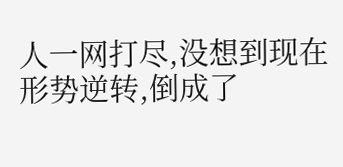人一网打尽,没想到现在形势逆转,倒成了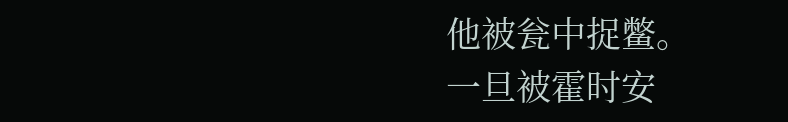他被瓮中捉鳖。
一旦被霍时安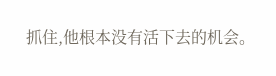抓住,他根本没有活下去的机会。